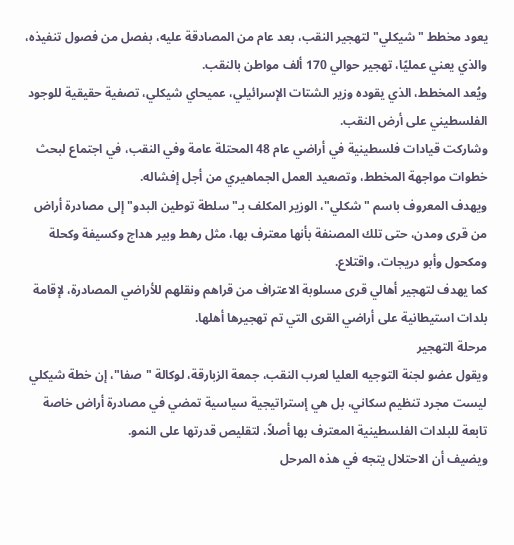يعود مخطط "شيكلي" لتهجير النقب، بعد عام من المصادقة عليه، بفصل من فصول تنفيذه، والذي يعني عمليًا، تهجير حوالي 170 ألف مواطن بالنقب.
ويُعد المخطط، الذي يقوده وزير الشتات الإسرائيلي، عميحاي شيكلي، تصفية حقيقية للوجود الفلسطيني على أرض النقب.
وشاركت قيادات فلسطينية في أراضي عام 48 المحتلة عامة وفي النقب، في اجتماع لبحث خطوات مواجهة المخطط، وتصعيد العمل الجماهيري من أجل إفشاله.
ويهدف المعروف باسم "شكلي"، الوزير المكلف بـ"سلطة توطين البدو" إلى مصادرة أراض من قرى ومدن، حتى تلك المصنفة بأنها معترف بها، مثل رهط وبير هداج وكسيفة وكحلة ومكحول وأبو دريجات، واقتلاع.
كما يهدف لتهجير أهالي قرى مسلوبة الاعتراف من قراهم ونقلهم للأراضي المصادرة، لإقامة بلدات استيطانية على أراضي القرى التي تم تهجيرها أهلها.
مرحلة التهجير
ويقول عضو لجنة التوجيه العليا لعرب النقب، جمعة الزبارقة، لوكالة "صفا"، إن خطة شيكلي ليست مجرد تنظيم سكاني، بل هي إستراتيجية سياسية تمضي في مصادرة أراض خاصة تابعة للبلدات الفلسطينية المعترف بها أصلاً، لتقليص قدرتها على النمو.
ويضيف أن الاحتلال يتجه في هذه المرحل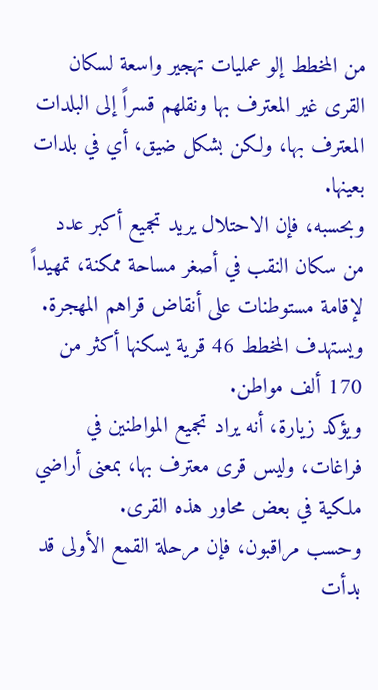من المخطط إلو عمليات تهجير واسعة لسكان القرى غير المعترف بها ونقلهم قسراً إلى البلدات المعترف بها، ولكن بشكل ضيق، أي في بلدات بعينها.
وبحسبه، فإن الاحتلال يريد تجميع أكبر عدد من سكان النقب في أصغر مساحة ممكنة، تمهيداً لإقامة مستوطنات على أنقاض قراهم المهجرة.
ويستهدف المخطط 46 قرية يسكنها أكثر من 170 ألف مواطن.
ويؤكد زيارة، أنه يراد تجميع المواطنين في فراغات، وليس قرى معترف بها، بمعنى أراضي ملكية في بعض محاور هذه القرى.
وحسب مراقبون، فإن مرحلة القمع الأولى قد بدأت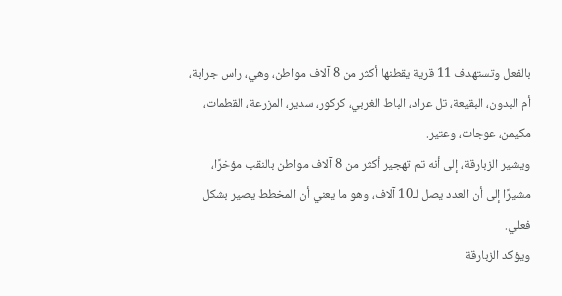بالفعل وتستهدف 11 قرية يقطنها أكثر من 8 آلاف مواطن، وهي، راس جرابة، أم البدون، البقيعة، تل عراد، الباط الغربي، كركور، سدير، المزرعة، القطمات، مكيمن، عوجات، وعتير.
ويشير الزبارقة، إلى أنه تم تهجير أكثر من 8 آلاف مواطن بالنقب مؤخرًا، مشيرًا إلى أن العدد يصل لـ10 آلاف، وهو ما يعني أن المخطط يصير بشكل فعلي.
ويؤكد الزبارقة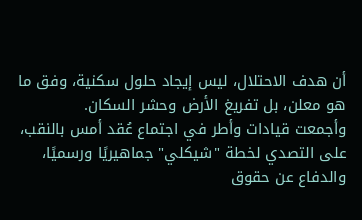أن هدف الاحتلال، ليس إيجاد حلول سكنية، وفق ما هو معلن، بل تفريغ الأرض وحشر السكان.
وأجمعت قيادات وأطر في اجتماع عُقد أمس بالنقب، على التصدي لخطة "شيكلي" جماهيريًا ورسميًا، والدفاع عن حقوق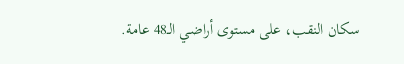سكان النقب، على مستوى أراضي الـ48 عامة.